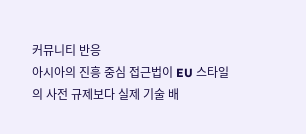커뮤니티 반응
아시아의 진흥 중심 접근법이 EU 스타일의 사전 규제보다 실제 기술 배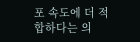포 속도에 더 적합하다는 의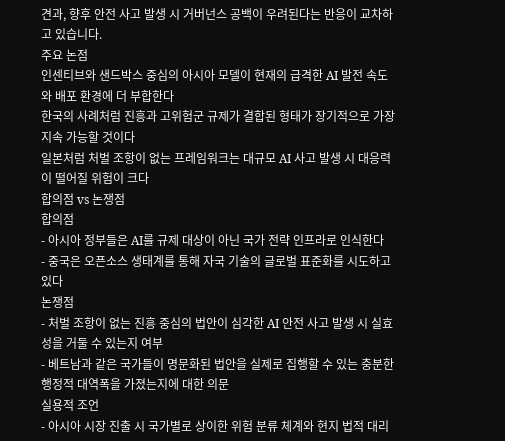견과, 향후 안전 사고 발생 시 거버넌스 공백이 우려된다는 반응이 교차하고 있습니다.
주요 논점
인센티브와 샌드박스 중심의 아시아 모델이 현재의 급격한 AI 발전 속도와 배포 환경에 더 부합한다
한국의 사례처럼 진흥과 고위험군 규제가 결합된 형태가 장기적으로 가장 지속 가능할 것이다
일본처럼 처벌 조항이 없는 프레임워크는 대규모 AI 사고 발생 시 대응력이 떨어질 위험이 크다
합의점 vs 논쟁점
합의점
- 아시아 정부들은 AI를 규제 대상이 아닌 국가 전략 인프라로 인식한다
- 중국은 오픈소스 생태계를 통해 자국 기술의 글로벌 표준화를 시도하고 있다
논쟁점
- 처벌 조항이 없는 진흥 중심의 법안이 심각한 AI 안전 사고 발생 시 실효성을 거둘 수 있는지 여부
- 베트남과 같은 국가들이 명문화된 법안을 실제로 집행할 수 있는 충분한 행정적 대역폭을 가졌는지에 대한 의문
실용적 조언
- 아시아 시장 진출 시 국가별로 상이한 위험 분류 체계와 현지 법적 대리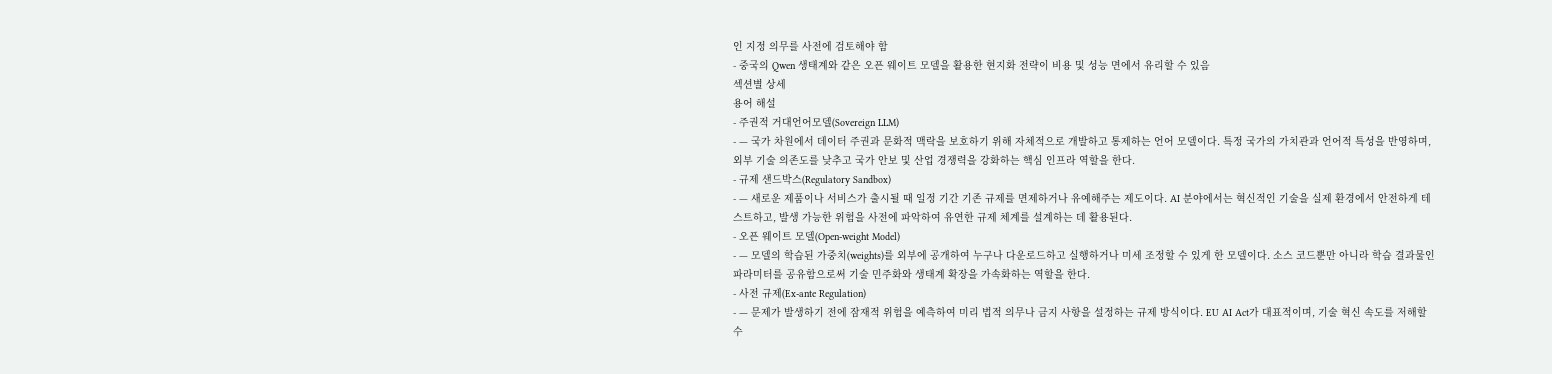인 지정 의무를 사전에 검토해야 함
- 중국의 Qwen 생태계와 같은 오픈 웨이트 모델을 활용한 현지화 전략이 비용 및 성능 면에서 유리할 수 있음
섹션별 상세
용어 해설
- 주권적 거대언어모델(Sovereign LLM)
- — 국가 차원에서 데이터 주권과 문화적 맥락을 보호하기 위해 자체적으로 개발하고 통제하는 언어 모델이다. 특정 국가의 가치관과 언어적 특성을 반영하며, 외부 기술 의존도를 낮추고 국가 안보 및 산업 경쟁력을 강화하는 핵심 인프라 역할을 한다.
- 규제 샌드박스(Regulatory Sandbox)
- — 새로운 제품이나 서비스가 출시될 때 일정 기간 기존 규제를 면제하거나 유예해주는 제도이다. AI 분야에서는 혁신적인 기술을 실제 환경에서 안전하게 테스트하고, 발생 가능한 위험을 사전에 파악하여 유연한 규제 체계를 설계하는 데 활용된다.
- 오픈 웨이트 모델(Open-weight Model)
- — 모델의 학습된 가중치(weights)를 외부에 공개하여 누구나 다운로드하고 실행하거나 미세 조정할 수 있게 한 모델이다. 소스 코드뿐만 아니라 학습 결과물인 파라미터를 공유함으로써 기술 민주화와 생태계 확장을 가속화하는 역할을 한다.
- 사전 규제(Ex-ante Regulation)
- — 문제가 발생하기 전에 잠재적 위험을 예측하여 미리 법적 의무나 금지 사항을 설정하는 규제 방식이다. EU AI Act가 대표적이며, 기술 혁신 속도를 저해할 수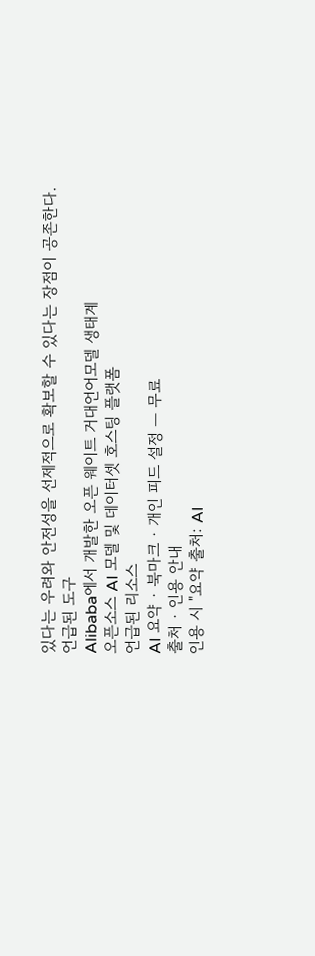있다는 우려와 안전성을 선제적으로 확보할 수 있다는 장점이 공존한다.
언급된 도구
Alibaba에서 개발한 오픈 웨이트 거대언어모델 생태계
오픈소스 AI 모델 및 데이터셋 호스팅 플랫폼
언급된 리소스
AI 요약 · 북마크 · 개인 피드 설정 — 무료
출처 · 인용 안내
인용 시 "요약 출처: AI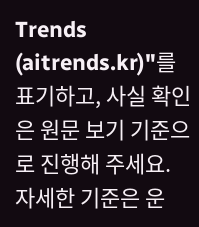Trends (aitrends.kr)"를 표기하고, 사실 확인은 원문 보기 기준으로 진행해 주세요. 자세한 기준은 운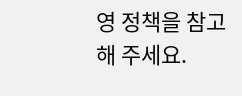영 정책을 참고해 주세요.